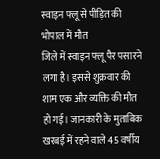स्वाइन फ्लू से पीड़ित की भोपाल में मौत
जिले में स्वाइन फ्लू पैर पसारने लगा है। इससे शुक्रवार की शाम एक और व्यक्ति की मौत हो गई। जानकारी के मुताबिक खरबई में रहने वाले 45 वर्षीय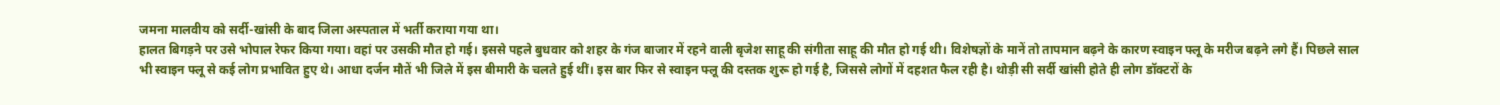जमना मालवीय को सर्दी-खांसी के बाद जिला अस्पताल में भर्ती कराया गया था।
हालत बिगड़ने पर उसे भोपाल रेफर किया गया। वहां पर उसकी मौत हो गई। इससे पहले बुधवार को शहर के गंज बाजार में रहने वाली बृजेश साहू की संगीता साहू की मौत हो गई थी। विशेषज्ञों के मानें तो तापमान बढ़ने के कारण स्वाइन फ्लू के मरीज बढ़ने लगे हैं। पिछले साल भी स्वाइन फ्लू से कई लोग प्रभावित हुए थे। आधा दर्जन मौतें भी जिले में इस बीमारी के चलते हुई थीं। इस बार फिर से स्वाइन फ्लू की दस्तक शुरू हो गई है, जिससे लोगों में दहशत फैल रही है। थोड़ी सी सर्दी खांसी होते ही लोग डॉक्टरों के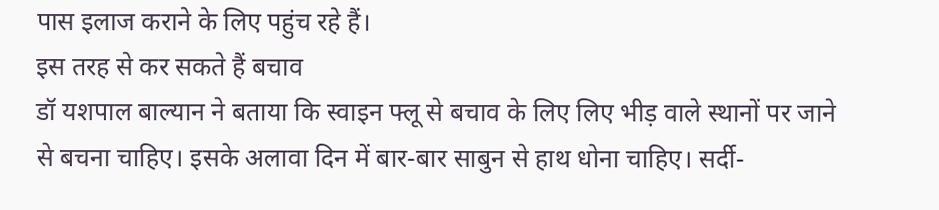पास इलाज कराने के लिए पहुंच रहे हैं।
इस तरह से कर सकते हैं बचाव
डॉ यशपाल बाल्यान ने बताया कि स्वाइन फ्लू से बचाव के लिए लिए भीड़ वाले स्थानों पर जाने से बचना चाहिए। इसके अलावा दिन में बार-बार साबुन से हाथ धोना चाहिए। सर्दी-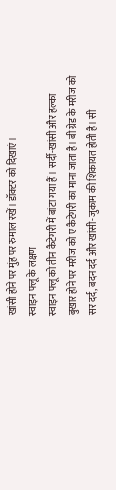खांसी होने पर मुंह पर रुमाल रखें। डॉक्टर को दिखाएं।
स्वाइन फ्लू के लक्षण
स्वाइन फ्लू को तीन कैटेगरी में बांटा गया हैं । सर्दी-खांसी और हल्का बुखार होने पर मरीज को ए कैटेगरी का माना जाता है। बी ग्रेड के मरीज को सर दर्द, बदन दर्द और खांसी-जुकाम की शिकायत होती है। सी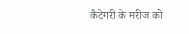कैटेगरी के मरीज को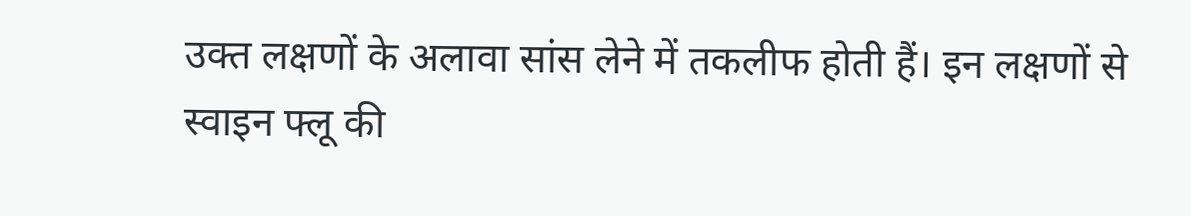उक्त लक्षणों के अलावा सांस लेने में तकलीफ होती हैं। इन लक्षणों से स्वाइन फ्लू की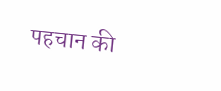पहचान की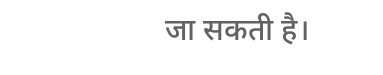जा सकती है।